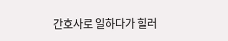간호사로 일하다가 힐러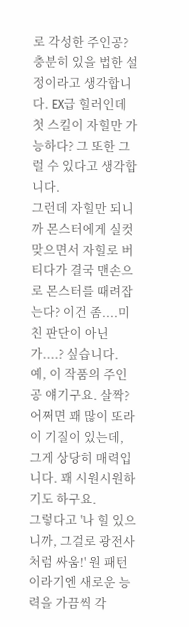로 각성한 주인공? 충분히 있을 법한 설정이라고 생각합니다. EX급 힐러인데 첫 스킬이 자힐만 가능하다? 그 또한 그럴 수 있다고 생각합니다.
그런데 자힐만 되니까 몬스터에게 실컷 맞으면서 자힐로 버티다가 결국 맨손으로 몬스터를 때려잡는다? 이건 좀....미친 판단이 아닌가....? 싶습니다.
예, 이 작품의 주인공 얘기구요. 살짝? 어쩌면 꽤 많이 또라이 기질이 있는데, 그게 상당히 매력입니다. 꽤 시원시원하기도 하구요.
그렇다고 '나 힐 있으니까, 그걸로 광전사처럼 싸움!' 원 패턴이라기엔 새로운 능력을 가끔씩 각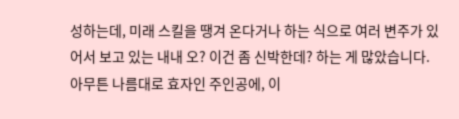성하는데, 미래 스킬을 땡겨 온다거나 하는 식으로 여러 변주가 있어서 보고 있는 내내 오? 이건 좀 신박한데? 하는 게 많았습니다.
아무튼 나름대로 효자인 주인공에, 이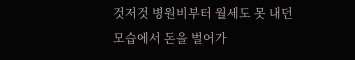것저것 병원비부터 월세도 못 내던 모습에서 돈을 벌어가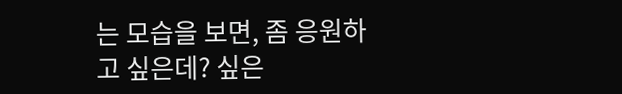는 모습을 보면, 좀 응원하고 싶은데? 싶은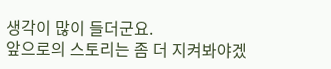생각이 많이 들더군요.
앞으로의 스토리는 좀 더 지켜봐야겠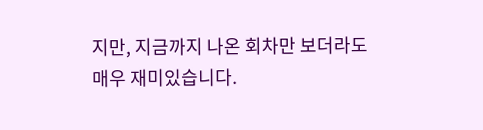지만, 지금까지 나온 회차만 보더라도 매우 재미있습니다.